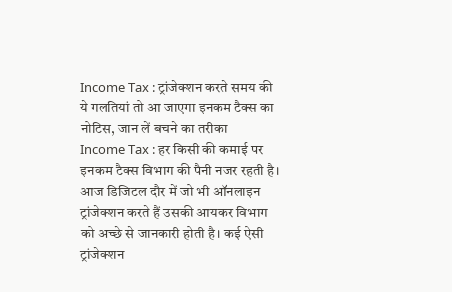Income Tax : ट्रांजेक्शन करते समय की ये गलतियां तो आ जाएगा इनकम टैक्स का नोटिस, जान लें बचने का तरीका
Income Tax : हर किसी की कमाई पर इनकम टैक्स विभाग की पैनी नजर रहती है। आज डिजिटल दौर में जो भी ऑनलाइन ट्रांजेक्शन करते हैं उसकी आयकर विभाग को अच्छे से जानकारी होती है। कई ऐसी ट्रांजेक्शन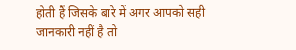होती हैं जिसके बारे में अगर आपको सही जानकारी नहीं है तो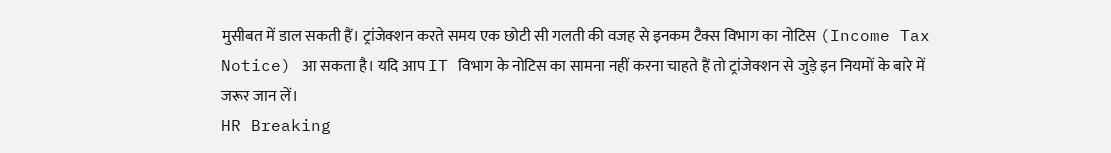मुसीबत में डाल सकती हैं। ट्रांजेक्शन करते समय एक छोटी सी गलती की वजह से इनकम टैक्स विभाग का नोटिस (Income Tax Notice) आ सकता है। यदि आप IT विभाग के नोटिस का सामना नहीं करना चाहते हैं तो ट्रांजेक्शन से जुड़े इन नियमों के बारे में जरूर जान लें।
HR Breaking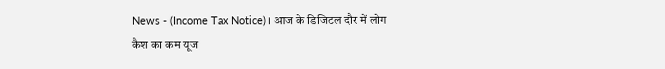News - (Income Tax Notice)। आज के डिजिटल दौर में लोग कैश का कम यूज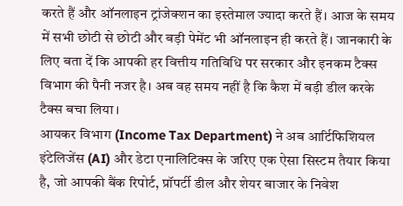करते हैं और ऑनलाइन ट्रांजेक्शन का इस्तेमाल ज्यादा करते हैं। आज के समय में सभी छोटी से छोटी और बड़ी पेमेंट भी ऑनलाइन ही करते हैं। जानकारी के लिए बता दें कि आपकी हर वित्तीय गतिविधि पर सरकार और इनकम टैक्स विभाग की पैनी नजर है। अब वह समय नहीं है कि कैश में बड़ी डील करके टैक्स बचा लिया।
आयकर विभाग (Income Tax Department) ने अब आर्टिफिशियल इंटेलिजेंस (AI) और डेटा एनालिटिक्स के जरिए एक ऐसा सिस्टम तैयार किया है, जो आपकी बैंक रिपोर्ट, प्रॉपर्टी डील और शेयर बाजार के निवेश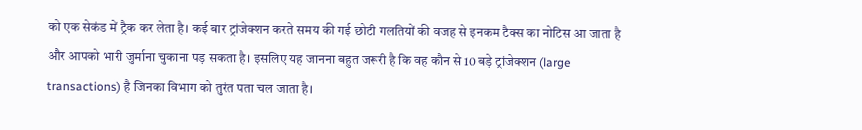को एक सेकंड में ट्रैक कर लेता है। कई बार ट्रांजेक्शन करते समय की गई छोटी गलतियों की वजह से इनकम टैक्स का नोटिस आ जाता है और आपको भारी जुर्माना चुकाना पड़ सकता है। इसलिए यह जानना बहुत जरूरी है कि वह कौन से 10 बड़े ट्रांजेक्शन (large transactions) है जिनका विभाग को तुरंत पता चल जाता है।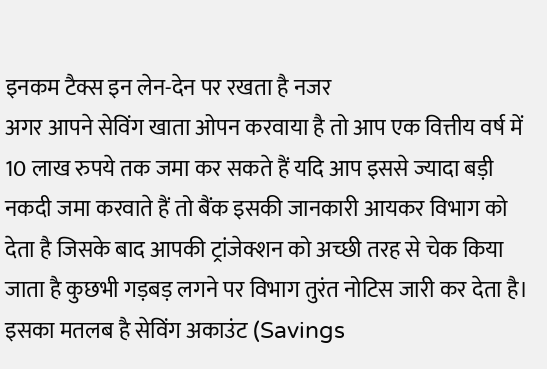इनकम टैक्स इन लेन-देन पर रखता है नजर
अगर आपने सेविंग खाता ओपन करवाया है तो आप एक वित्तीय वर्ष में 10 लाख रुपये तक जमा कर सकते हैं यदि आप इससे ज्यादा बड़ी नकदी जमा करवाते हैं तो बैंक इसकी जानकारी आयकर विभाग को देता है जिसके बाद आपकी ट्रांजेक्शन को अच्छी तरह से चेक किया जाता है कुछभी गड़बड़ लगने पर विभाग तुरंत नोटिस जारी कर देता है। इसका मतलब है सेविंग अकाउंट (Savings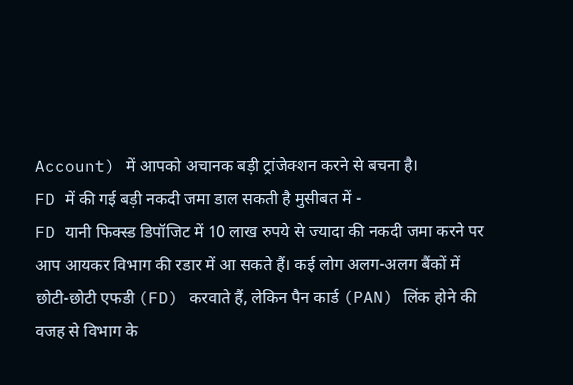Account) में आपको अचानक बड़ी ट्रांजेक्शन करने से बचना है।
FD में की गई बड़ी नकदी जमा डाल सकती है मुसीबत में -
FD यानी फिक्स्ड डिपॉजिट में 10 लाख रुपये से ज्यादा की नकदी जमा करने पर आप आयकर विभाग की रडार में आ सकते हैं। कई लोग अलग-अलग बैंकों में छोटी-छोटी एफडी (FD) करवाते हैं, लेकिन पैन कार्ड (PAN) लिंक होने की वजह से विभाग के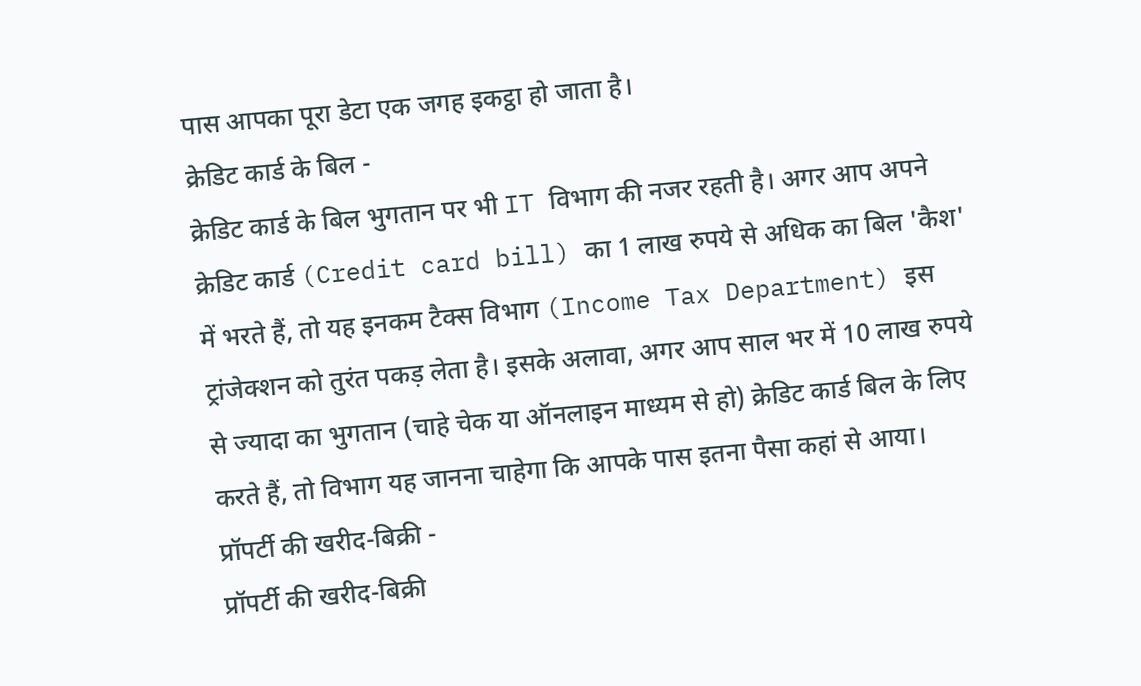पास आपका पूरा डेटा एक जगह इकट्ठा हो जाता है।
क्रेडिट कार्ड के बिल -
क्रेडिट कार्ड के बिल भुगतान पर भी IT विभाग की नजर रहती है। अगर आप अपने क्रेडिट कार्ड (Credit card bill) का 1 लाख रुपये से अधिक का बिल 'कैश' में भरते हैं, तो यह इनकम टैक्स विभाग (Income Tax Department) इस ट्रांजेक्शन को तुरंत पकड़ लेता है। इसके अलावा, अगर आप साल भर में 10 लाख रुपये से ज्यादा का भुगतान (चाहे चेक या ऑनलाइन माध्यम से हो) क्रेडिट कार्ड बिल के लिए करते हैं, तो विभाग यह जानना चाहेगा कि आपके पास इतना पैसा कहां से आया।
प्रॉपर्टी की खरीद-बिक्री -
प्रॉपर्टी की खरीद-बिक्री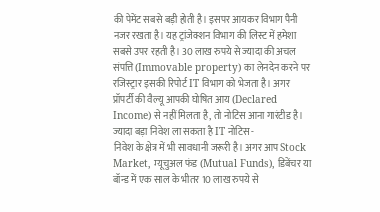की पेमेंट सबसे बड़ी होती है। इसपर आयकर विभाग पैनी नजर रखता है। यह ट्रांजेक्शन विभाग की लिस्ट में हमेशा सबसे उपर रहती है। 30 लाख रुपये से ज्यादा की अचल संपत्ति (Immovable property) का लेनदेन करने पर रजिस्ट्रार इसकी रिपोर्ट IT विभाग को भेजता है। अगर प्रॉपर्टी की वैल्यू आपकी घोषित आय (Declared Income) से नहीं मिलता है, तो नोटिस आना गारंटीड है।
ज्यादा बड़ा निवेश ला सकता है IT नोटिस -
निवेश के क्षेत्र में भी सावधानी जरूरी है। अगर आप Stock Market, म्यूचुअल फंड (Mutual Funds), डिबेंचर या बॉन्ड में एक साल के भीतर 10 लाख रुपये से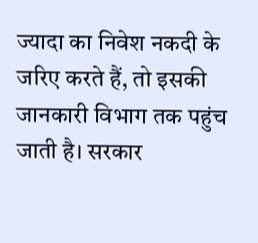ज्यादा का निवेश नकदी के जरिए करते हैं, तो इसकी जानकारी विभाग तक पहुंच जाती है। सरकार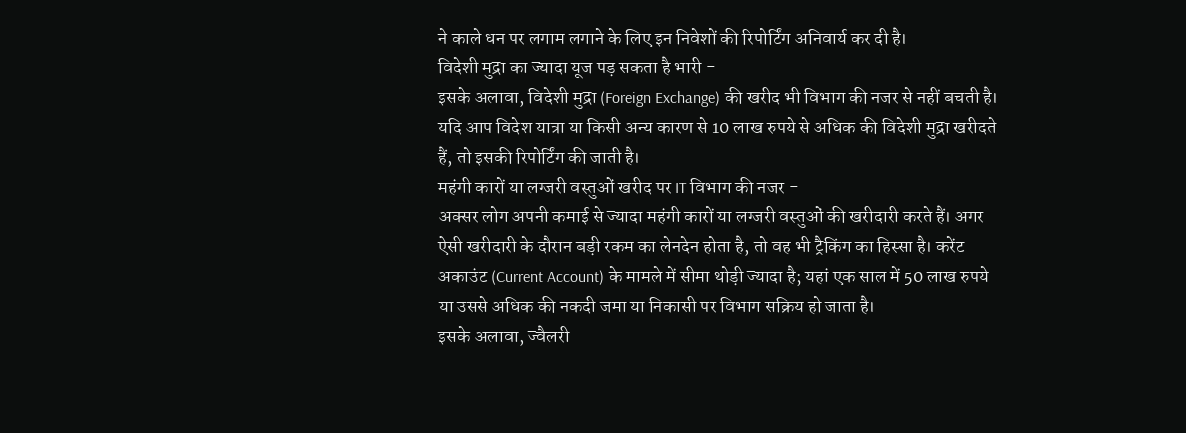ने काले धन पर लगाम लगाने के लिए इन निवेशों की रिपोर्टिंग अनिवार्य कर दी है।
विदेशी मुद्रा का ज्यादा यूज पड़ सकता है भारी -
इसके अलावा, विदेशी मुद्रा (Foreign Exchange) की खरीद भी विभाग की नजर से नहीं बचती है। यदि आप विदेश यात्रा या किसी अन्य कारण से 10 लाख रुपये से अधिक की विदेशी मुद्रा खरीदते हैं, तो इसकी रिपोर्टिंग की जाती है।
महंगी कारों या लग्जरी वस्तुओं खरीद पर IT विभाग की नजर -
अक्सर लोग अपनी कमाई से ज्यादा महंगी कारों या लग्जरी वस्तुओं की खरीदारी करते हैं। अगर ऐसी खरीदारी के दौरान बड़ी रकम का लेनदेन होता है, तो वह भी ट्रैकिंग का हिस्सा है। करेंट अकाउंट (Current Account) के मामले में सीमा थोड़ी ज्यादा है; यहां एक साल में 50 लाख रुपये या उससे अधिक की नकदी जमा या निकासी पर विभाग सक्रिय हो जाता है।
इसके अलावा, ज्वैलरी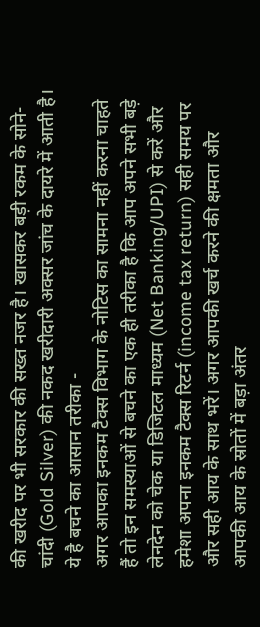की खरीद पर भी सरकार की सख्त नजर है। खासकर बड़ी रकम के सोने-चांदी (Gold Silver) की नकद खरीदारी अक्सर जांच के दायरे में आती है।
ये है बचने का आसान तरीका -
अगर आपका इनकम टैक्स विभाग के नोटिस का सामना नहीं करना चाहते हैं तो इन समस्याओं से बचने का एक ही तरीका है कि आप अपने सभी बड़े लेनदेन को चेक या डिजिटल माध्यम (Net Banking/UPI) से करें और हमेशा अपना इनकम टैक्स रिटर्न (income tax return) सही समय पर और सही आय के साथ भरें। अगर आपकी खर्च करने की क्षमता और आपकी आय के स्रोतों में बड़ा अंतर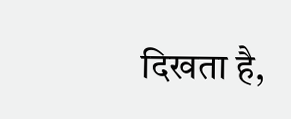दिखता है,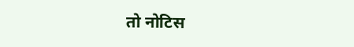तो नोटिस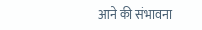आने की संभावना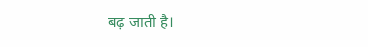बढ़ जाती है।